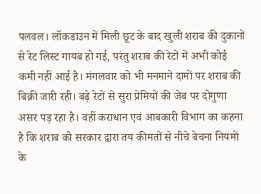पलवल। लॉकडाउन में मिली छूट के बाद खुली शराब की दुकानों से रेट लिस्ट गायब हो गई, परंतु शराब की रेटों में अभी कोई कमी नहीं आई है। मंगलवार को भी मनमाने दामों पर शराब की बिक्री जारी रही। बढ़े रेटों से सुरा प्रेमियों की जेब पर दोगुणा असर पड़ रहा है। वहीं कराधान एवं आबकारी विभाग का कहना है कि शराब को सरकार द्वारा तय कीमतों से नीचे बेचना नियमों के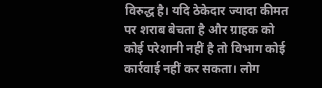विरुद्ध है। यदि ठेकेदार ज्यादा कीमत पर शराब बेचता है और ग्राहक को कोई परेशानी नहीं है तो विभाग कोई कार्रवाई नहीं कर सकता। लोग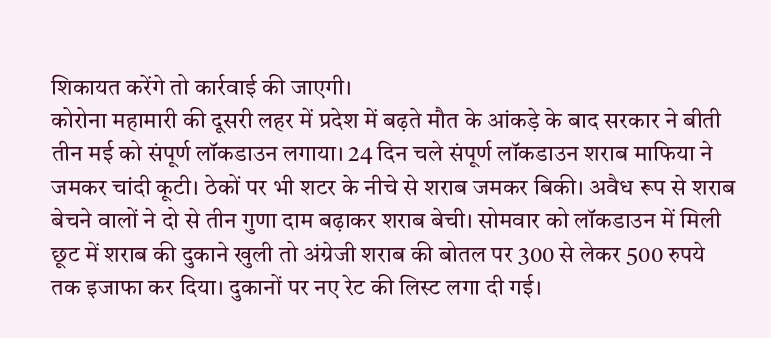शिकायत करेंगे तो कार्रवाई की जाएगी।
कोरोना महामारी की दूसरी लहर में प्रदेश में बढ़ते मौत के आंकड़े के बाद सरकार ने बीती तीन मई को संपूर्ण लॉकडाउन लगाया। 24 दिन चले संपूर्ण लॉकडाउन शराब माफिया ने जमकर चांदी कूटी। ठेकों पर भी शटर के नीचे से शराब जमकर बिकी। अवैध रूप से शराब बेचने वालों ने दो से तीन गुणा दाम बढ़ाकर शराब बेची। सोमवार को लॉकडाउन में मिली छूट में शराब की दुकाने खुली तो अंग्रेजी शराब की बोतल पर 300 से लेकर 500 रुपये तक इजाफा कर दिया। दुकानों पर नए रेट की लिस्ट लगा दी गई।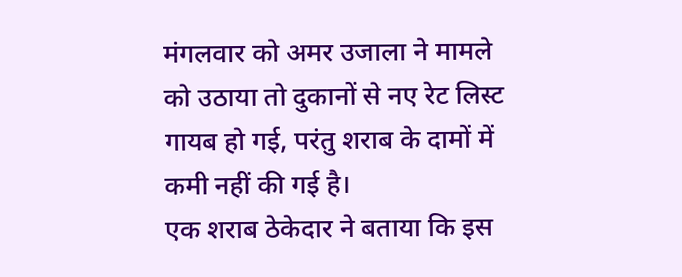मंगलवार को अमर उजाला ने मामले को उठाया तो दुकानों से नए रेट लिस्ट गायब हो गई, परंतु शराब के दामों में कमी नहीं की गई है।
एक शराब ठेकेदार ने बताया कि इस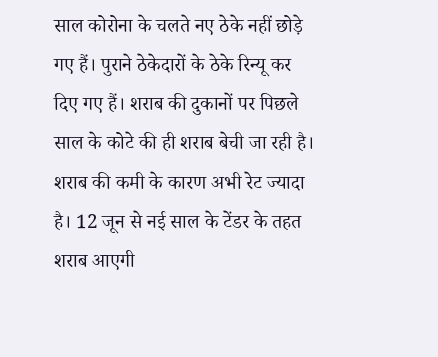साल कोरोना के चलते नए ठेके नहीं छोड़े गए हैं। पुराने ठेकेदारों के ठेके रिन्यू कर दिए गए हैं। शराब की दुकानों पर पिछले साल के कोटे की ही शराब बेची जा रही है। शराब की कमी के कारण अभी रेट ज्यादा है। 12 जून से नई साल के टेंडर के तहत शराब आएगी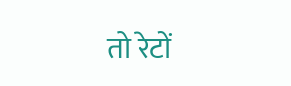तो रेटों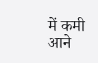में कमी आने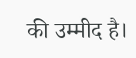की उम्मीद है।